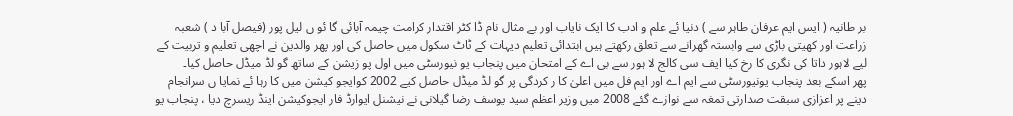بر طانیہ ( ایس ایم عرفان طاہر سے ) دنیا ئے علم و ادب کا ایک نایاب اور بے مثال نام ڈا کٹر اقتدار کرامت چیمہ آبائی گا ئو ں لیل پور (فیصل آبا د ) شعبہ زراعت اور کھیتی باڑی سے وابستہ گھرانے سے تعلق رکھتے ہیں ابتدائی تعلیم دیہات کے ٹاٹ سکول میں حاصل کی اور پھر والدین نے اچھی تعلیم و تربیت کے لیے لاہور داتا کی نگری کا رخ کیا ایف سی کالج لا ہور سے بی اے کے امتحان میں پنجاب یو نیورسٹی میں اول پو زیشن کے ساتھ گو لڈ میڈل حاصل کیا۔
پھر اسکے بعد پنجاب یونیورسٹی سے ایم اے اور ایم فل میں اعلیٰ کا ر کردگی پر گو لڈ میڈل حاصل کیے 2002 کوایجو کیشن میں کا رہا ئے نمایا ں سرانجام دینے پر اعزازی سبقت صدارتی تمغہ سے نوازے گئے 2008 میں وزیر اعظم سید یوسف رضا گیلانی نے نیشنل ایوارڈ فار ایجوکیشن اینڈ ریسرچ دیا ، پنجاب یو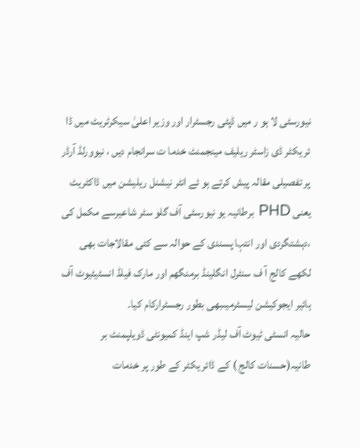نیورسٹی لا ہو ر میں ڈپٹی رجسٹرار اور وزیر اعلیٰ سیکرٹریٹ میں ڈا ئر یکٹر ڈی زاسٹر ریلیف مینجمنٹ خدما ت سرانجام دیں ، نیوورلڈ آرڈر پر تفصیلی مقالہ پیش کرتے ہو ئے انٹر نیشنل ریلیشن میں ڈاکٹریٹ یعنی PHD برطانیہ یو نیورسٹی آف گلو سٹر شاعیرسے مکمل کی ،دہشتگردی اور انتہا پسندی کے حوالہ سے کئی مقالاجات بھی لکھے کالج آ ف سنٹرل انگلینڈ برمنگھم اور مارک فیلڈ انسٹیٹیوٹ آف ہائیر ایجوکیشن لیسٹرمیںبھی بطور رجسٹرارکام کیا۔
حالیہ انسٹی ٹیوٹ آف لیڈر شپ اینڈ کمیونٹی ڈویلپمنٹ بر طانیہ(حسنات کالج ) کے ڈائر یکٹر کے طور پر خدمات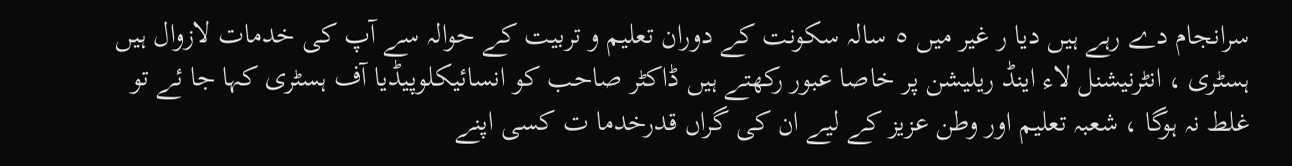سرانجام دے رہے ہیں دیا ر غیر میں ٥ سالہ سکونت کے دوران تعلیم و تربیت کے حوالہ سے آپ کی خدمات لازوال ہیں ہسٹری ، انٹرنیشنل لاء اینڈ ریلیشن پر خاصا عبور رکھتے ہیں ڈاکٹر صاحب کو انسائیکلوپیڈیا آف ہسٹری کہا جا ئے تو غلط نہ ہوگا ، شعبہ تعلیم اور وطن عزیز کے لیے ان کی گراں قدرخدما ت کسی اپنے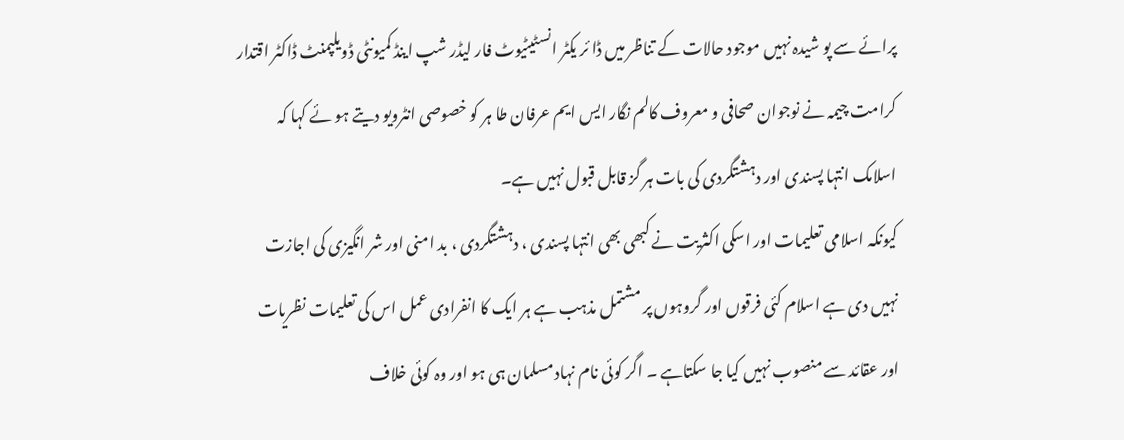پرائے سے پو شیدہ نہیں موجود حالات کے تناظر میں ڈا ئر یکٹر انسٹیٹیوٹ فار لیڈر شپ اینڈ کمیونٹی ڈویلپمنٹ ڈاکٹر اقتدار کرامت چیمہ نے نوجوان صحافی و معروف کالم نگار ایس ایم عرفان طا ہر کو خصوصی انٹرویو دیتے ہو ئے کہا کہ اسلامک انتہا پسندی اور دہشتگردی کی بات ہر گز قابل قبول نہیں ہے۔
کیونکہ اسلامی تعلیمات اور اسکی اکثریت نے کبھی بھی انتہا پسندی ، دہشتگردی ، بد امنی اور شر انگیزی کی اجازت نہیں دی ہے اسلام کئی فرقوں اور گروہوں پر مشتمل مذہب ہے ہر ایک کا انفرادی عمل اس کی تعلیمات نظریات اور عقائد سے منصوب نہیں کیا جا سکتاہے ۔ اگر کوئی نام نہاد مسلمان ہی ہو اور وہ کوئی خلاف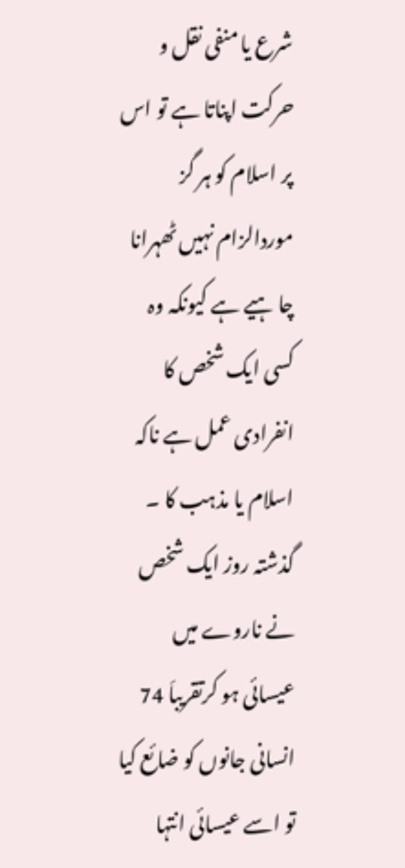شرع یا منفی نقل و حرکت اپناتا ہے تو اس پر اسلام کو ہر گز موردالزام نہیں ٹھہرانا چا ہیے ہے کیونکہ وہ کسی ایک شخص کا انفرادی عمل ہے ناکہ اسلام یا مذہب کا ۔ گذشتہ روز ایک شخص نے ناروے میں عیسائی ہو کرتقریباَ 74 انسانی جانوں کو ضائع کیا تو اسے عیسائی انتہا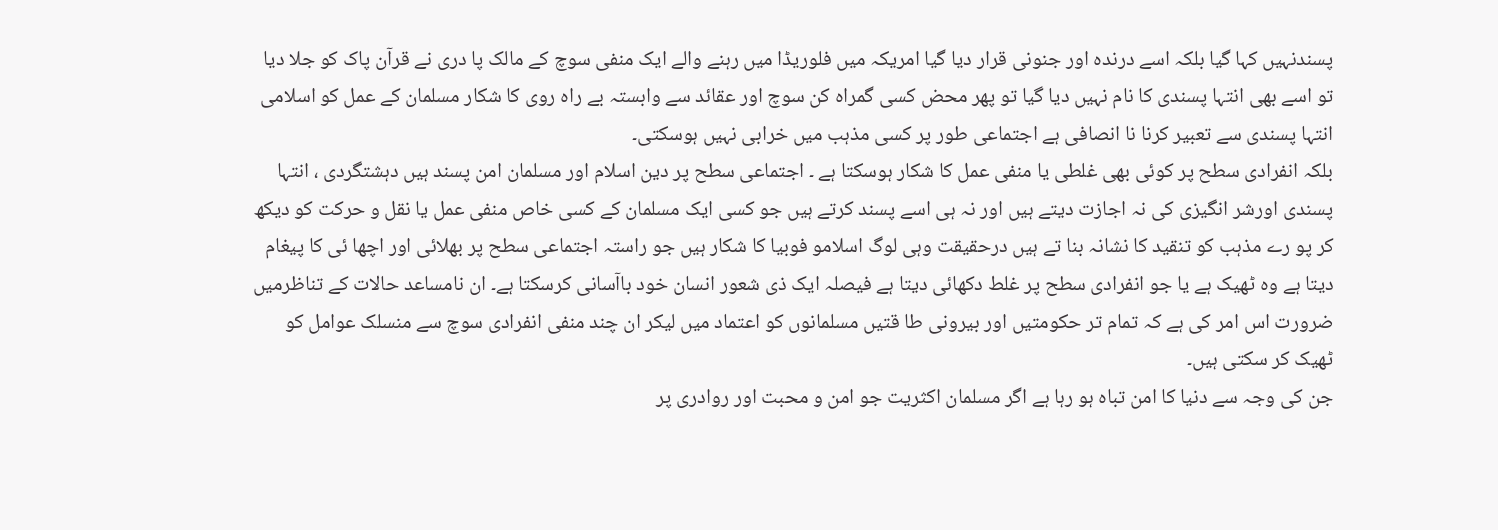پسندنہیں کہا گیا بلکہ اسے درندہ اور جنونی قرار دیا گیا امریکہ میں فلوریڈا میں رہنے والے ایک منفی سوچ کے مالک پا دری نے قرآن پاک کو جلا دیا تو اسے بھی انتہا پسندی کا نام نہیں دیا گیا تو پھر محض کسی گمراہ کن سوچ اور عقائد سے وابستہ بے راہ روی کا شکار مسلمان کے عمل کو اسلامی انتہا پسندی سے تعبیر کرنا نا انصافی ہے اجتماعی طور پر کسی مذہب میں خرابی نہیں ہوسکتی۔
بلکہ انفرادی سطح پر کوئی بھی غلطی یا منفی عمل کا شکار ہوسکتا ہے ۔ اجتماعی سطح پر دین اسلام اور مسلمان امن پسند ہیں دہشتگردی ، انتہا پسندی اورشر انگیزی کی نہ اجازت دیتے ہیں اور نہ ہی اسے پسند کرتے ہیں جو کسی ایک مسلمان کے کسی خاص منفی عمل یا نقل و حرکت کو دیکھ کر پو رے مذہب کو تنقید کا نشانہ بنا تے ہیں درحقیقت وہی لوگ اسلامو فوبیا کا شکار ہیں جو راستہ اجتماعی سطح پر بھلائی اور اچھا ئی کا پیغام دیتا ہے وہ ٹھیک ہے یا جو انفرادی سطح پر غلط دکھائی دیتا ہے فیصلہ ایک ذی شعور انسان خود باآسانی کرسکتا ہے۔ ان نامساعد حالات کے تناظرمیں ضرورت اس امر کی ہے کہ تمام تر حکومتیں اور بیرونی طا قتیں مسلمانوں کو اعتماد میں لیکر ان چند منفی انفرادی سوچ سے منسلک عوامل کو ٹھیک کر سکتی ہیں۔
جن کی وجہ سے دنیا کا امن تباہ ہو رہا ہے اگر مسلمان اکثریت جو امن و محبت اور روادری پر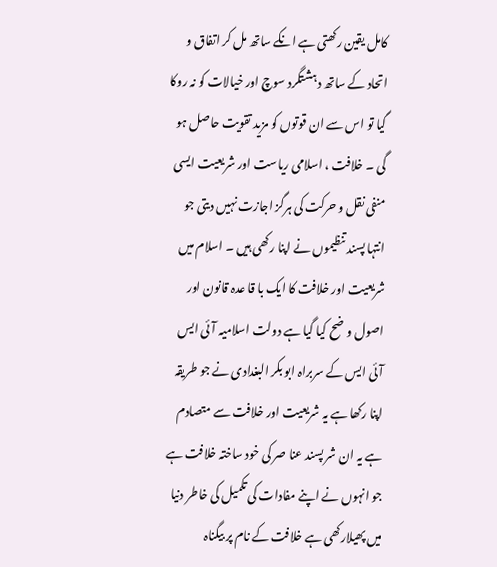کامل یقین رکھتی ہے انکے ساتھ مل کر اتفاق و اتحاد کے ساتھ دہشتگرد سوچ اور خیالات کو نہ روکا گیا تو اس سے ان قوتوں کو مزید تقویت حاصل ہو گی ۔ خلافت ، اسلامی ریاست اور شریعیت ایسی منفی نقل و حرکت کی ہرگز اجازت نہیں دیتی جو انتہا پسند تنظیموں نے اپنا رکھی ہیں ۔ اسلام میں شریعیت اور خلافت کا ایک با قا عدہ قانون اور اصول وضح کیا گیا ہے دولت اسلامیہ آئی ایس آئی ایس کے سربراہ ابو بکر البغدادی نے جو طریقہ اپنا رکھا ہے یہ شریعیت اور خلافت سے متصادم ہے یہ ان شر پسند عنا صر کی خود ساختہ خلافت ہے جو انہوں نے اپنے مفادات کی تکمیل کی خاطر دنیا میں پھیلارکھی ہے خلافت کے نام پر بیگناہ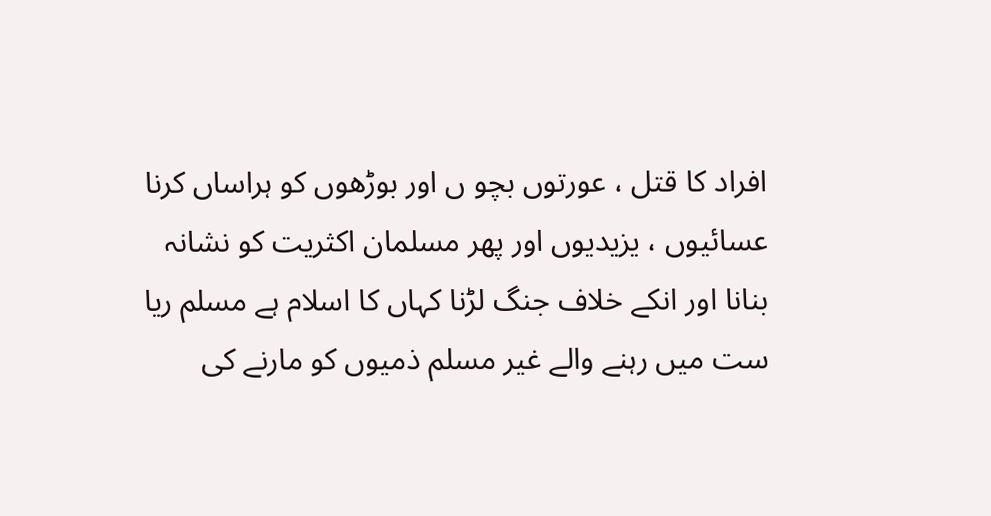افراد کا قتل ، عورتوں بچو ں اور بوڑھوں کو ہراساں کرنا عسائیوں ، یزیدیوں اور پھر مسلمان اکثریت کو نشانہ بنانا اور انکے خلاف جنگ لڑنا کہاں کا اسلام ہے مسلم ریا ست میں رہنے والے غیر مسلم ذمیوں کو مارنے کی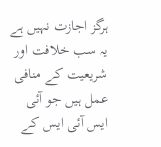ہرگز اجازت نہیں ہے یہ سب خلافت اور شریعیت کے منافی عمل ہیں جو آئی ایس آئی ایس کے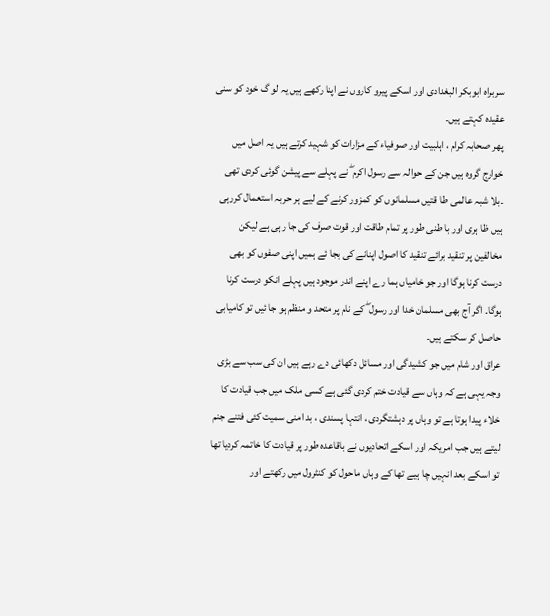سربراہ ابوبکر البغدادی اور اسکے پیرو کاروں نے اپنا رکھے ہیں یہ لو گ خود کو سنی عقیدہ کہتے ہیں۔
پھر صحابہ کرام ، اہلبیت اور صوفیاء کے مزارات کو شہید کرتے ہیں یہ اصل میں خوارج گروہ ہیں جن کے حوالہ سے رسول اکرم ۖ نے پہلے سے پیشن گوئی کردی تھی ۔بلا شبہ عالمی طا قتیں مسلمانوں کو کمزور کرنے کے لیے ہر حربہ استعمال کررہی ہیں ظا ہری اور با طنی طور پر تمام طاقت اور قوت صرف کی جا رہی ہے لیکن مخالفین پر تنقید برائے تنقید کا اصول اپنانے کی بجا ئے ہمیں اپنی صفوں کو بھی درست کرنا ہوگا اور جو خامیاں ہما رے اپنے اندر موجود ہیں پہلے انکو درست کرنا ہوگا۔ اگر آج بھی مسلمان خدا اور رسول ۖ کے نام پر متحد و منظم ہو جا ئیں تو کامیابی حاصل کر سکتے ہیں۔
عراق اور شام میں جو کشیدگی اور مسائل دکھائی دے رہے ہیں ان کی سب سے بڑی وجہ یہی ہے کہ وہاں سے قیادت ختم کردی گئی ہے کسی ملک میں جب قیادت کا خلاء پیدا ہوتا ہے تو وہاں پر دہشتگردی ، انتہا پسندی ، بد امنی سمیت کئی فتنے جنم لیتے ہیں جب امریکہ اور اسکے اتحادیوں نے باقاعدہ طور پر قیادت کا خاتمہ کردیا تھا تو اسکے بعد انہیں چا ہیے تھا کے وہاں ماحول کو کنٹرول میں رکھتے اور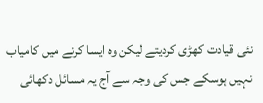نئی قیادت کھڑی کردیتے لیکن وہ ایسا کرنے میں کامیاب نہیں ہوسکے جس کی وجہ سے آج یہ مسائل دکھائی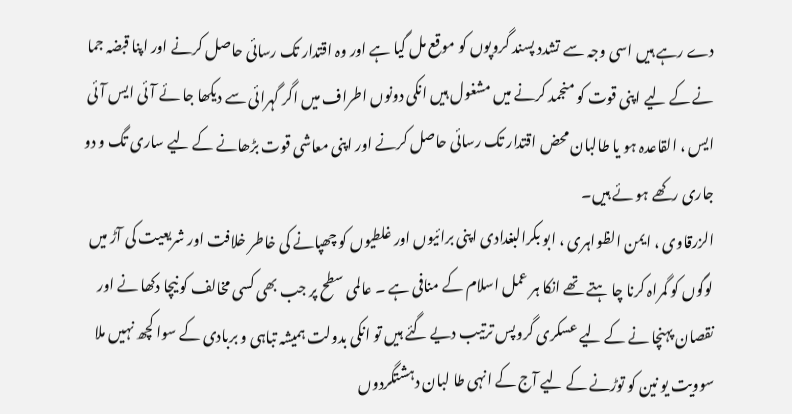دے رہے ہیں اسی وجہ سے تشدد پسند گروپوں کو موقع مل گیا ہے اور وہ اقتدار تک رسائی حاصل کرنے اور اپنا قبضہ جما نے کے لیے اپنی قوت کو منجمد کرنے میں مشغول ہیں انکی دونوں اطراف میں اگر گہرائی سے دیکھا جا ئے آئی ایس آئی ایس ، القاعدہ ہو یا طالبان محض اقتدار تک رسائی حاصل کرنے اور اپنی معاشی قوت بڑھانے کے لیے ساری تگ و دو جاری رکھے ہو ئے ہیں۔
الزرقاوی ، ایمن الظواہری ، ابو بکرالبغدادی اپنی برائیوں اور غلطیوں کو چھپانے کی خاطر خلافت اور شریعیت کی آڑ میں لوگوں کو گمراہ کرنا چا ہتے تھے انکا ہر عمل اسلام کے منافی ہے ۔ عالمی سطح پر جب بھی کسی مخالف کو نیچا دکھا نے اور نقصان پہنچا نے کے لیے عسکری گروپس ترتیب دیے گئے ہیں تو انکی بدولت ہمیشہ تباہی و بربادی کے سوا کچھ نہیں ملا سوویت یو نین کو توڑنے کے لیے آج کے انہی طا لبان دہشتگردوں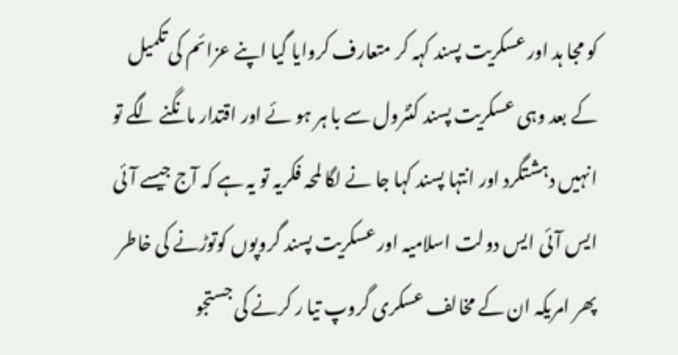کو مجا ہد اور عسکریت پسند کہہ کر متعارف کروایا گیا اپنے عزائم کی تکمیل کے بعد وہی عسکریت پسند کنٹرول سے با ہر ہو ئے اور اقتدار مانگنے لگے تو انہیں دہشتگرد اور انتہا پسند کہا جا نے لگا لمحہ فکریہ تو یہ ہے کہ آج جیسے آئی ایس آئی ایس دولت اسلامیہ اور عسکریت پسند گروپوں کوتوڑنے کی خاطر پھر امریکہ ان کے مخالف عسکری گروپ تیا ر کرنے کی جستجو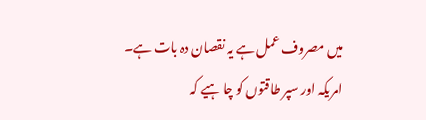میں مصروف عمل ہے یہ نقصان دہ بات ہے۔
امریکہ اور سپر طاقتوں کو چا ہیے کہ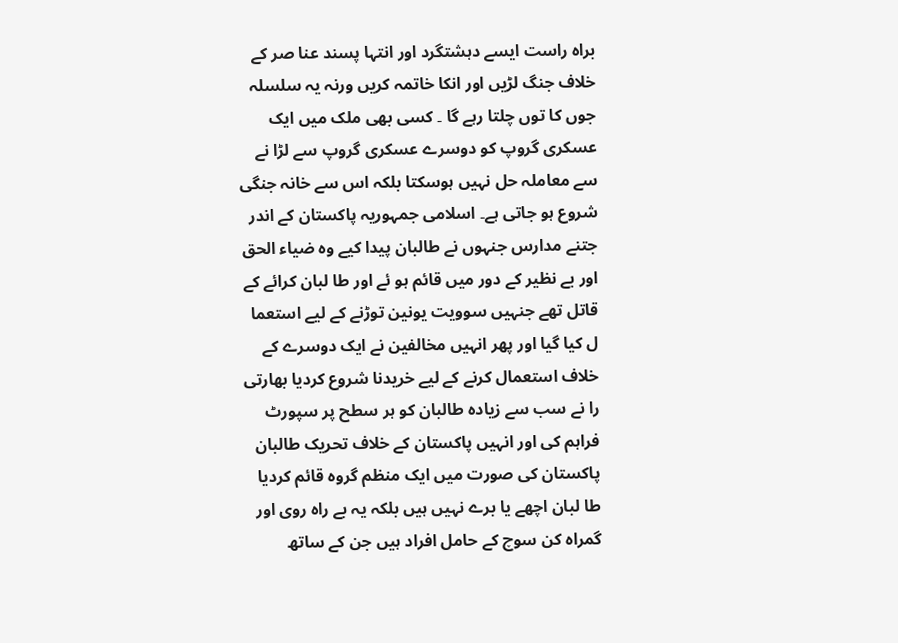براہ راست ایسے دہشتگرد اور انتہا پسند عنا صر کے خلاف جنگ لڑیں اور انکا خاتمہ کریں ورنہ یہ سلسلہ جوں کا توں چلتا رہے گا ۔ کسی بھی ملک میں ایک عسکری گروپ کو دوسرے عسکری گروپ سے لڑا نے سے معاملہ حل نہیں ہوسکتا بلکہ اس سے خانہ جنگی شروع ہو جاتی ہے۔ اسلامی جمہوریہ پاکستان کے اندر جتنے مدارس جنہوں نے طالبان پیدا کیے وہ ضیاء الحق اور بے نظیر کے دور میں قائم ہو ئے اور طا لبان کرائے کے قاتل تھے جنہیں سوویت یونین توڑنے کے لیے استعما ل کیا گیا اور پھر انہیں مخالفین نے ایک دوسرے کے خلاف استعمال کرنے کے لیے خریدنا شروع کردیا بھارتی را نے سب سے زیادہ طالبان کو ہر سطح پر سپورٹ فراہم کی اور انہیں پاکستان کے خلاف تحریک طالبان پاکستان کی صورت میں ایک منظم گروہ قائم کردیا طا لبان اچھے یا برے نہیں ہیں بلکہ یہ بے راہ روی اور گمراہ کن سوچ کے حامل افراد ہیں جن کے ساتھ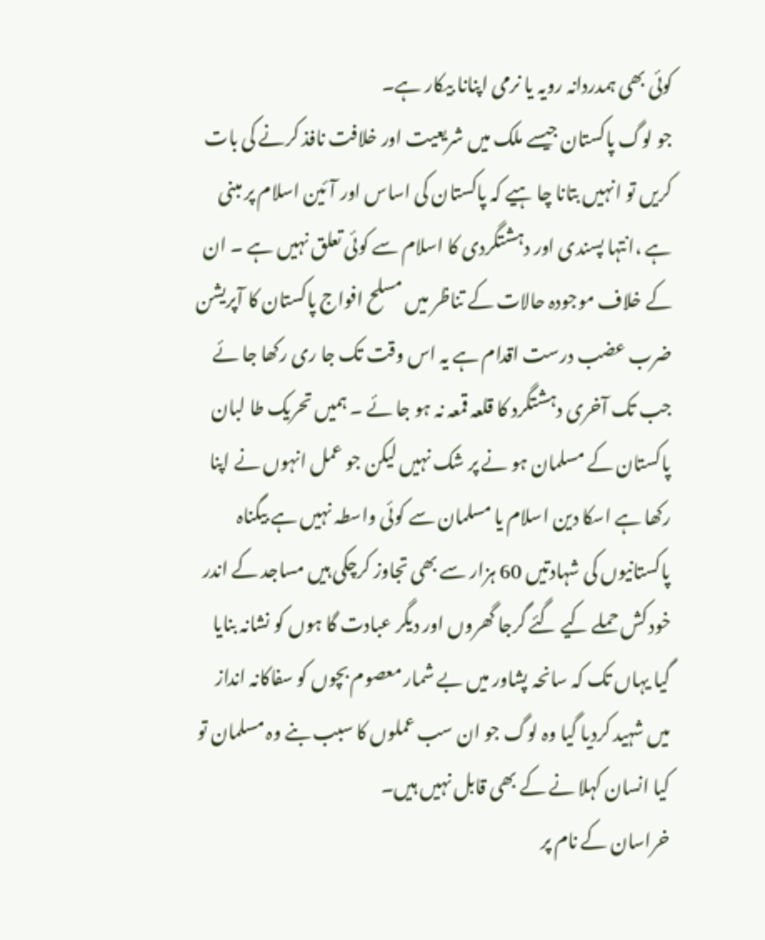کوئی بھی ہمدردانہ رویہ یا نرمی اپنانا بیکار ہے۔
جو لوگ پاکستان جیسے ملک میں شریعیت اور خلافت نافذ کرنے کی بات کریں تو انہیں بتانا چا ہیے کہ پاکستان کی اساس اور آئین اسلام پر مبنی ہے ،انتہا پسندی اور دہشتگردی کا اسلام سے کوئی تعلق نہیں ہے ۔ ان کے خلاف موجودہ حالات کے تناظر میں مسلح افواج پاکستان کا آپریشن ضرب عضب درست اقدام ہے یہ اس وقت تک جا ری رکھا جا ئے جب تک آخری دہشتگرد کا قلعہ قمعہ نہ ہو جا ئے ۔ ہمیں تحریک طا لبان پاکستان کے مسلمان ہو نے پر شک نہیں لیکن جو عمل انہوں نے اپنا رکھا ہے اسکا دین اسلام یا مسلمان سے کوئی واسطہ نہیں ہے بیگناہ پاکستانیوں کی شہادتیں 60 ہزار سے بھی تجاوز کرچکی ہیں مساجد کے اندر خود کش حملے کیے گئے گرجا گھروں اور دیگر عبادت گا ہوں کو نشانہ بنایا گیا یہاں تک کہ سانحہ پشاور میں بے شمار معصوم بچوں کو سفاکانہ انداز میں شہید کردیا گیا وہ لوگ جو ان سب عملوں کا سبب بنے وہ مسلمان تو کیا انسان کہلا نے کے بھی قابل نہیں ہیں۔
خراسان کے نام پر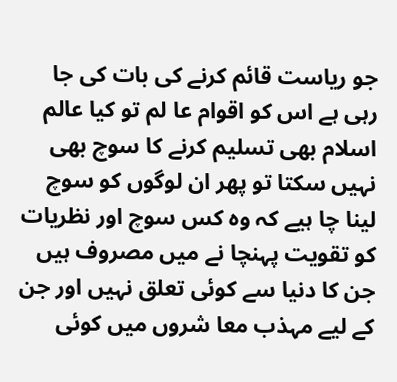جو ریاست قائم کرنے کی بات کی جا رہی ہے اس کو اقوام عا لم تو کیا عالم اسلام بھی تسلیم کرنے کا سوچ بھی نہیں سکتا تو پھر ان لوگوں کو سوچ لینا چا ہیے کہ وہ کس سوچ اور نظریات کو تقویت پہنچا نے میں مصروف ہیں جن کا دنیا سے کوئی تعلق نہیں اور جن کے لیے مہذب معا شروں میں کوئی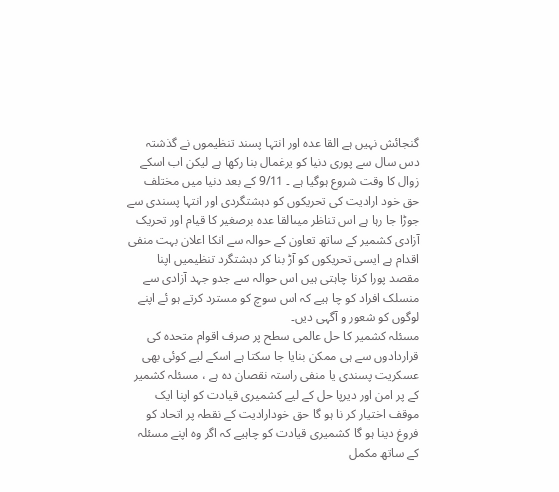گنجائش نہیں ہے القا عدہ اور انتہا پسند تنظیموں نے گذشتہ دس سال سے پوری دنیا کو یرغمال بنا رکھا ہے لیکن اب اسکے زوال کا وقت شروع ہوگیا ہے ۔ 9/11 کے بعد دنیا میں مختلف حق خود ارادیت کی تحریکوں کو دہشتگردی اور انتہا پسندی سے جوڑا جا رہا ہے اس تناظر میںالقا عدہ برصغیر کا قیام اور تحریک آزادی کشمیر کے ساتھ تعاون کے حوالہ سے انکا اعلان بہت منفی اقدام ہے ایسی تحریکوں کو آڑ بنا کر دہشتگرد تنظیمیں اپنا مقصد پورا کرنا چاہتی ہیں اس حوالہ سے جدو جہد آزادی سے منسلک افراد کو چا ہیے کہ اس سوچ کو مسترد کرتے ہو ئے اپنے لوگوں کو شعور و آگہی دیں۔
مسئلہ کشمیر کا حل عالمی سطح پر صرف اقوام متحدہ کی قراردادوں سے ہی ممکن بنایا جا سکتا ہے اسکے لیے کوئی بھی عسکریت پسندی یا منفی راستہ نقصان دہ ہے ، مسئلہ کشمیر کے پر امن اور دیرپا حل کے لیے کشمیری قیادت کو اپنا ایک موقف اختیار کر نا ہو گا حق خودارادیت کے نقطہ پر اتحاد کو فروغ دینا ہو گا کشمیری قیادت کو چاہیے کہ اگر وہ اپنے مسئلہ کے ساتھ مکمل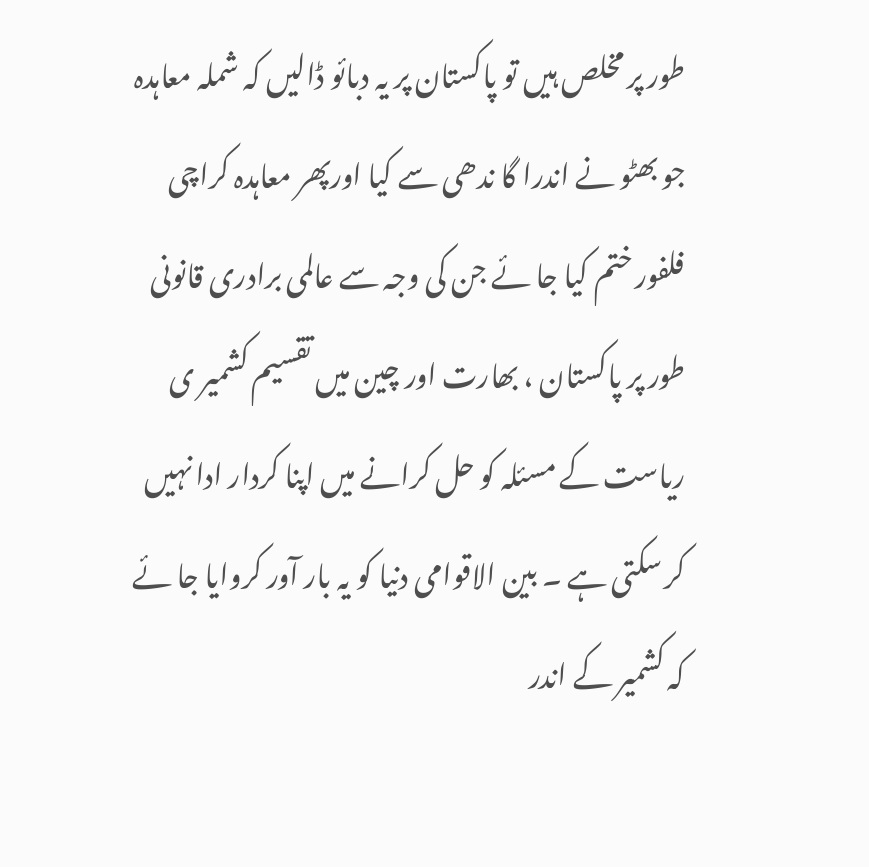طور پر مخلص ہیں تو پاکستان پر یہ دبائو ڈالیں کہ شملہ معاہدہ جو بھٹو نے اندرا گا ندھی سے کیا اورپھر معاہدہ کراچی فلفور ختم کیا جا ئے جن کی وجہ سے عالمی برادری قانونی طور پر پاکستان ، بھارت اور چین میں تقسیم کشمیر ی ریاست کے مسئلہ کو حل کرانے میں اپنا کردار ادا نہیں کر سکتی ہے ۔ بین الاقوامی دنیا کو یہ بار آور کروایا جا ئے کہ کشمیر کے اندر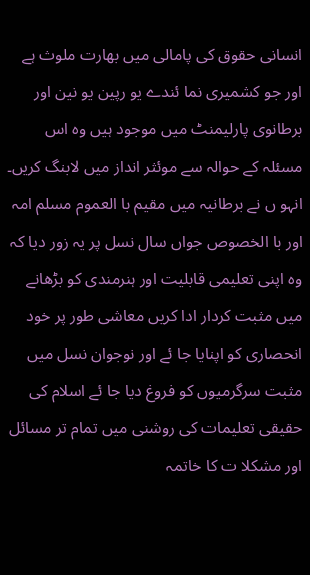انسانی حقوق کی پامالی میں بھارت ملوث ہے اور جو کشمیری نما ئندے یو رپین یو نین اور برطانوی پارلیمنٹ میں موجود ہیں وہ اس مسئلہ کے حوالہ سے موئثر انداز میں لابنگ کریں۔
انہو ں نے برطانیہ میں مقیم با العموم مسلم امہ اور با الخصوص جواں سال نسل پر یہ زور دیا کہ وہ اپنی تعلیمی قابلیت اور ہنرمندی کو بڑھانے میں مثبت کردار ادا کریں معاشی طور پر خود انحصاری کو اپنایا جا ئے اور نوجوان نسل میں مثبت سرگرمیوں کو فروغ دیا جا ئے اسلام کی حقیقی تعلیمات کی روشنی میں تمام تر مسائل اور مشکلا ت کا خاتمہ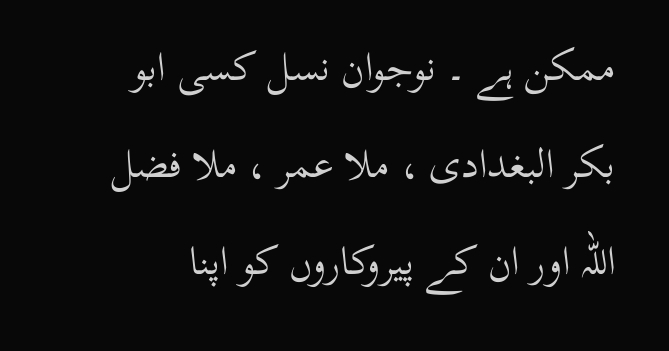ممکن ہے ۔ نوجوان نسل کسی ابو بکر البغدادی ، ملا عمر ، ملا فضل اللہ اور ان کے پیروکاروں کو اپنا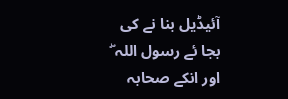آئیڈیل بنا نے کی بجا ئے رسول اللہ ۖ اور انکے صحابہ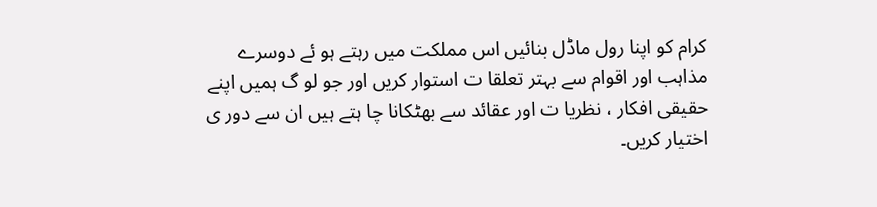کرام کو اپنا رول ماڈل بنائیں اس مملکت میں رہتے ہو ئے دوسرے مذاہب اور اقوام سے بہتر تعلقا ت استوار کریں اور جو لو گ ہمیں اپنے حقیقی افکار ، نظریا ت اور عقائد سے بھٹکانا چا ہتے ہیں ان سے دور ی اختیار کریں۔